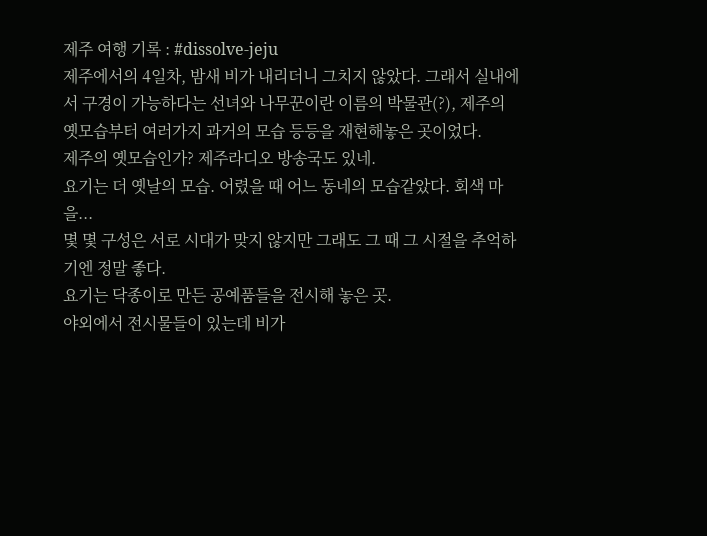제주 여행 기록 : #dissolve-jeju
제주에서의 4일차, 밤새 비가 내리더니 그치지 않았다. 그래서 실내에서 구경이 가능하다는 선녀와 나무꾼이란 이름의 박물관(?), 제주의 옛모습부터 여러가지 과거의 모습 등등을 재현해놓은 곳이었다.
제주의 옛모습인가? 제주라디오 방송국도 있네.
요기는 더 옛날의 모습. 어렸을 때 어느 동네의 모습같았다. 회색 마을...
몇 몇 구성은 서로 시대가 맞지 않지만 그래도 그 때 그 시절을 추억하기엔 정말 좋다.
요기는 닥종이로 만든 공예품들을 전시해 놓은 곳.
야외에서 전시물들이 있는데 비가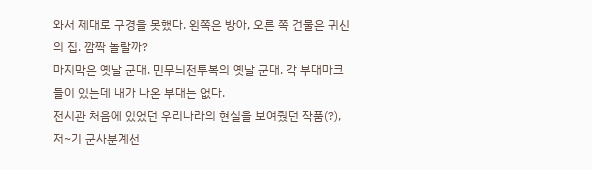와서 제대로 구경을 못했다. 왼쪽은 방아, 오른 쪽 건물은 귀신의 집. 깜짝 놀랄까?
마지막은 옛날 군대. 민무늬전투복의 옛날 군대. 각 부대마크들이 있는데 내가 나온 부대는 없다.
전시관 처음에 있었던 우리나라의 현실을 보여줬던 작품(?), 저~기 군사분계선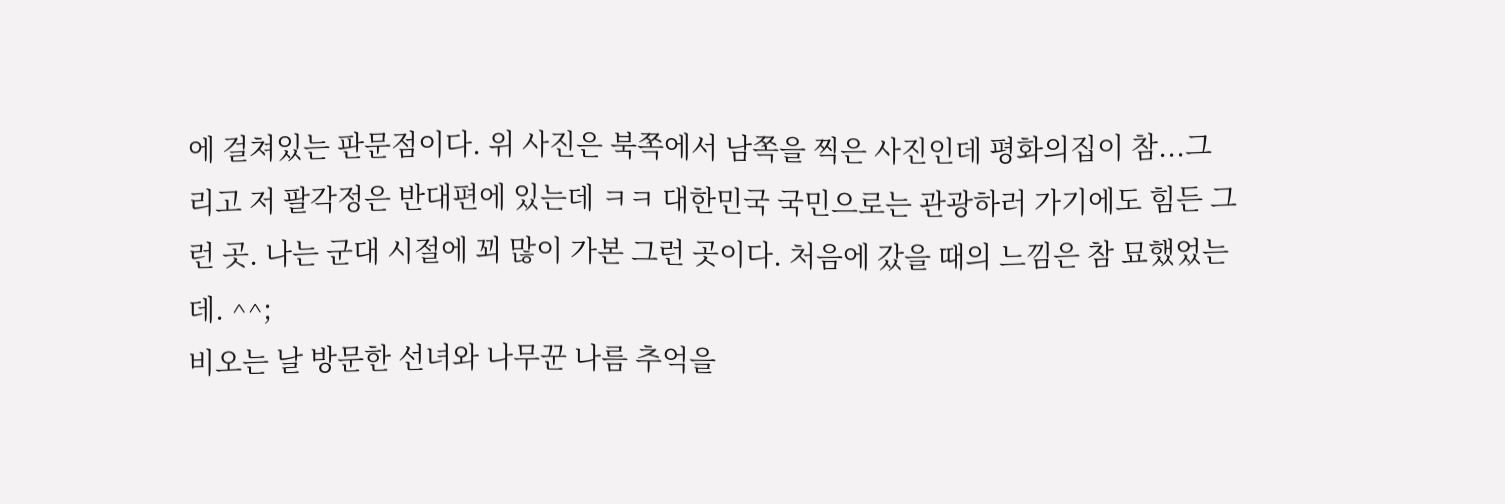에 걸쳐있는 판문점이다. 위 사진은 북쪽에서 남쪽을 찍은 사진인데 평화의집이 참...그리고 저 팔각정은 반대편에 있는데 ㅋㅋ 대한민국 국민으로는 관광하러 가기에도 힘든 그런 곳. 나는 군대 시절에 꾀 많이 가본 그런 곳이다. 처음에 갔을 때의 느낌은 참 묘했었는데. ^^;
비오는 날 방문한 선녀와 나무꾼 나름 추억을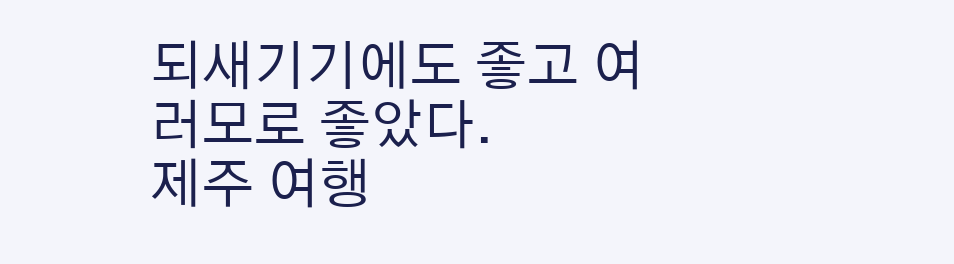되새기기에도 좋고 여러모로 좋았다.
제주 여행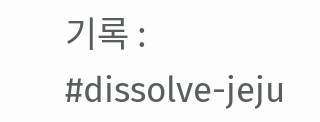기록 : #dissolve-jeju